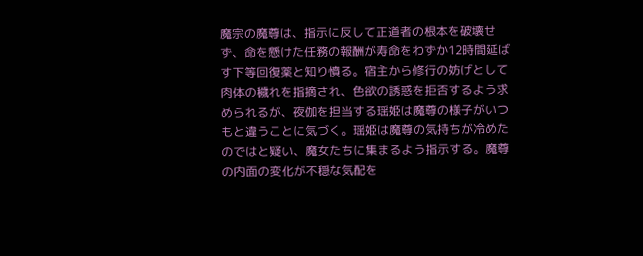魔宗の魔尊は、指示に反して正道者の根本を破壊せず、命を懸けた任務の報酬が寿命をわずか12時間延ばす下等回復薬と知り憤る。宿主から修行の妨げとして肉体の穢れを指摘され、色欲の誘惑を拒否するよう求められるが、夜伽を担当する瑶姫は魔尊の様子がいつもと違うことに気づく。瑶姫は魔尊の気持ちが冷めたのではと疑い、魔女たちに集まるよう指示する。魔尊の内面の変化が不穏な気配を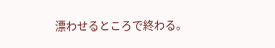漂わせるところで終わる。